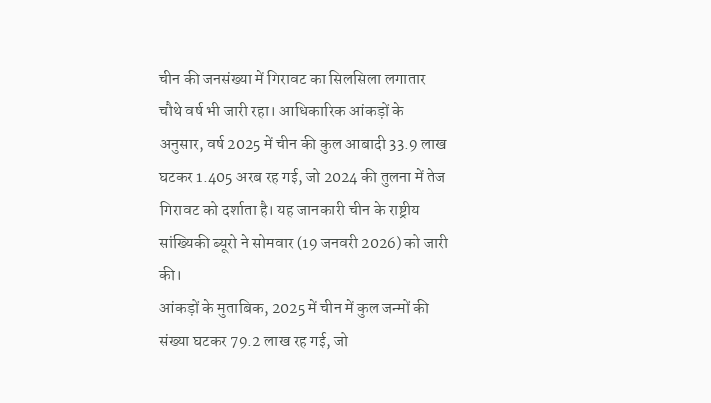चीन की जनसंख्या में गिरावट का सिलसिला लगातार चौथे वर्ष भी जारी रहा। आधिकारिक आंकड़ों के अनुसार, वर्ष 2025 में चीन की कुल आबादी 33.9 लाख घटकर 1.405 अरब रह गई, जो 2024 की तुलना में तेज गिरावट को दर्शाता है। यह जानकारी चीन के राष्ट्रीय सांख्यिकी ब्यूरो ने सोमवार (19 जनवरी 2026) को जारी की।
आंकड़ों के मुताबिक, 2025 में चीन में कुल जन्मों की संख्या घटकर 79.2 लाख रह गई, जो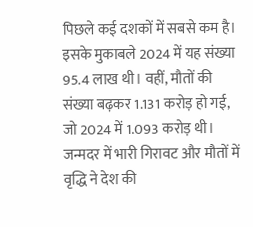पिछले कई दशकों में सबसे कम है। इसके मुकाबले 2024 में यह संख्या 95.4 लाख थी। वहीं, मौतों की संख्या बढ़कर 1.131 करोड़ हो गई, जो 2024 में 1.093 करोड़ थी। जन्मदर में भारी गिरावट और मौतों में वृद्धि ने देश की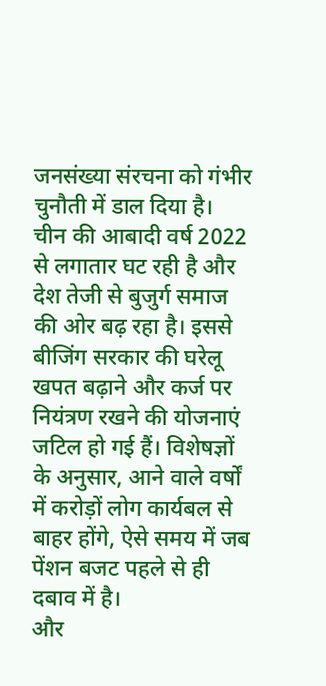जनसंख्या संरचना को गंभीर चुनौती में डाल दिया है।
चीन की आबादी वर्ष 2022 से लगातार घट रही है और देश तेजी से बुजुर्ग समाज की ओर बढ़ रहा है। इससे बीजिंग सरकार की घरेलू खपत बढ़ाने और कर्ज पर नियंत्रण रखने की योजनाएं जटिल हो गई हैं। विशेषज्ञों के अनुसार, आने वाले वर्षों में करोड़ों लोग कार्यबल से बाहर होंगे, ऐसे समय में जब पेंशन बजट पहले से ही दबाव में है।
और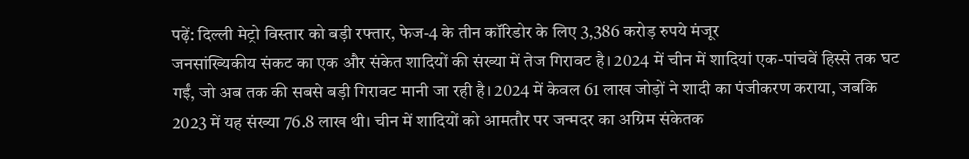पढ़ें: दिल्ली मेट्रो विस्तार को बड़ी रफ्तार, फेज-4 के तीन कॉरिडोर के लिए 3,386 करोड़ रुपये मंजूर
जनसांख्यिकीय संकट का एक और संकेत शादियों की संख्या में तेज गिरावट है। 2024 में चीन में शादियां एक-पांचवें हिस्से तक घट गईं, जो अब तक की सबसे बड़ी गिरावट मानी जा रही है। 2024 में केवल 61 लाख जोड़ों ने शादी का पंजीकरण कराया, जबकि 2023 में यह संख्या 76.8 लाख थी। चीन में शादियों को आमतौर पर जन्मदर का अग्रिम संकेतक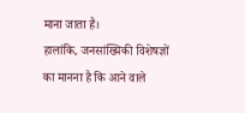माना जाता है।
हालांकि, जनसांख्यिकी विशेषज्ञों का मानना है कि आने वाले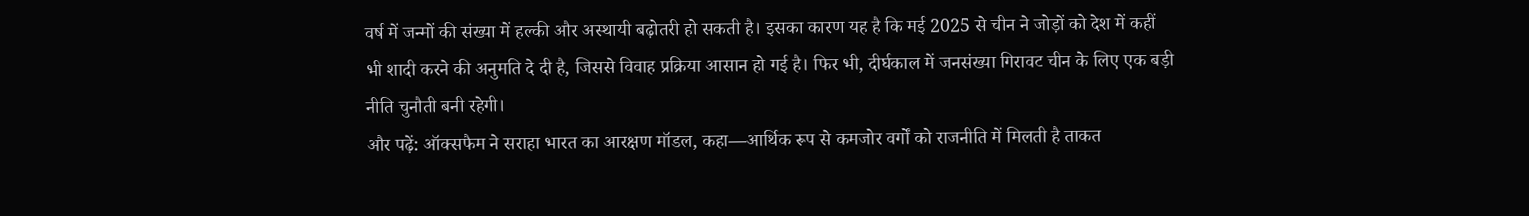वर्ष में जन्मों की संख्या में हल्की और अस्थायी बढ़ोतरी हो सकती है। इसका कारण यह है कि मई 2025 से चीन ने जोड़ों को देश में कहीं भी शादी करने की अनुमति दे दी है, जिससे विवाह प्रक्रिया आसान हो गई है। फिर भी, दीर्घकाल में जनसंख्या गिरावट चीन के लिए एक बड़ी नीति चुनौती बनी रहेगी।
और पढ़ें: ऑक्सफैम ने सराहा भारत का आरक्षण मॉडल, कहा—आर्थिक रूप से कमजोर वर्गों को राजनीति में मिलती है ताकत